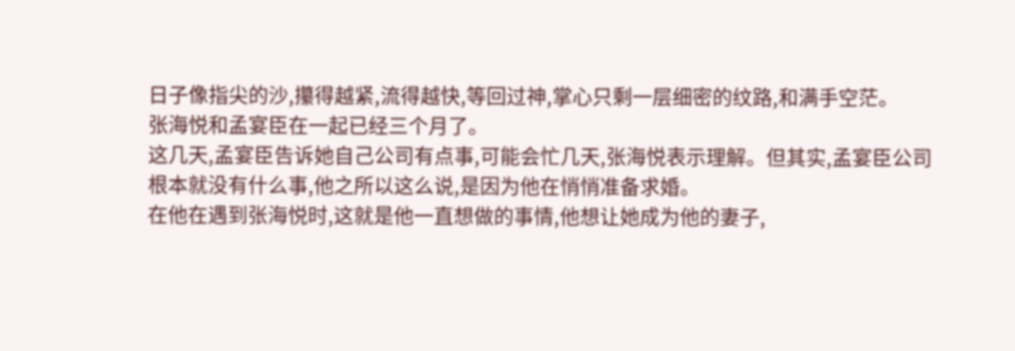日子像指尖的沙,攥得越紧,流得越快,等回过神,掌心只剩一层细密的纹路,和满手空茫。
张海悦和孟宴臣在一起已经三个月了。
这几天,孟宴臣告诉她自己公司有点事,可能会忙几天,张海悦表示理解。但其实,孟宴臣公司根本就没有什么事,他之所以这么说,是因为他在悄悄准备求婚。
在他在遇到张海悦时,这就是他一直想做的事情,他想让她成为他的妻子,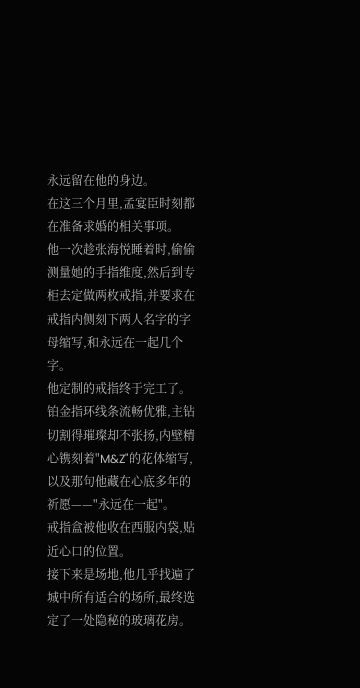永远留在他的身边。
在这三个月里,孟宴臣时刻都在准备求婚的相关事项。
他一次趁张海悦睡着时,偷偷测量她的手指维度,然后到专柜去定做两枚戒指,并要求在戒指内侧刻下两人名字的字母缩写,和永远在一起几个字。
他定制的戒指终于完工了。
铂金指环线条流畅优雅,主钻切割得璀璨却不张扬,内壁精心镌刻着"M&Z"的花体缩写,以及那句他藏在心底多年的祈愿——"永远在一起"。
戒指盒被他收在西服内袋,贴近心口的位置。
接下来是场地,他几乎找遍了城中所有适合的场所,最终选定了一处隐秘的玻璃花房。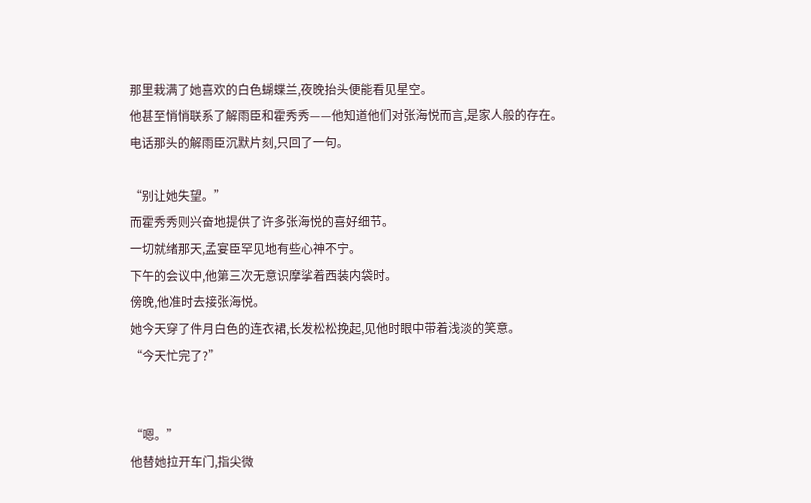那里栽满了她喜欢的白色蝴蝶兰,夜晚抬头便能看见星空。
他甚至悄悄联系了解雨臣和霍秀秀——他知道他们对张海悦而言,是家人般的存在。
电话那头的解雨臣沉默片刻,只回了一句。

“别让她失望。”
而霍秀秀则兴奋地提供了许多张海悦的喜好细节。
一切就绪那天,孟宴臣罕见地有些心神不宁。
下午的会议中,他第三次无意识摩挲着西装内袋时。
傍晚,他准时去接张海悦。
她今天穿了件月白色的连衣裙,长发松松挽起,见他时眼中带着浅淡的笑意。
“今天忙完了?”


“嗯。”
他替她拉开车门,指尖微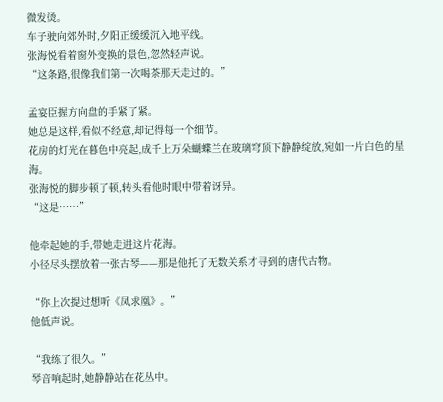微发烫。
车子驶向郊外时,夕阳正缓缓沉入地平线。
张海悦看着窗外变换的景色,忽然轻声说。
“这条路,很像我们第一次喝茶那天走过的。”

孟宴臣握方向盘的手紧了紧。
她总是这样,看似不经意,却记得每一个细节。
花房的灯光在暮色中亮起,成千上万朵蝴蝶兰在玻璃穹顶下静静绽放,宛如一片白色的星海。
张海悦的脚步顿了顿,转头看他时眼中带着讶异。
“这是……”

他牵起她的手,带她走进这片花海。
小径尽头摆放着一张古琴——那是他托了无数关系才寻到的唐代古物。

“你上次提过想听《凤求凰》。”
他低声说。

“我练了很久。”
琴音响起时,她静静站在花丛中。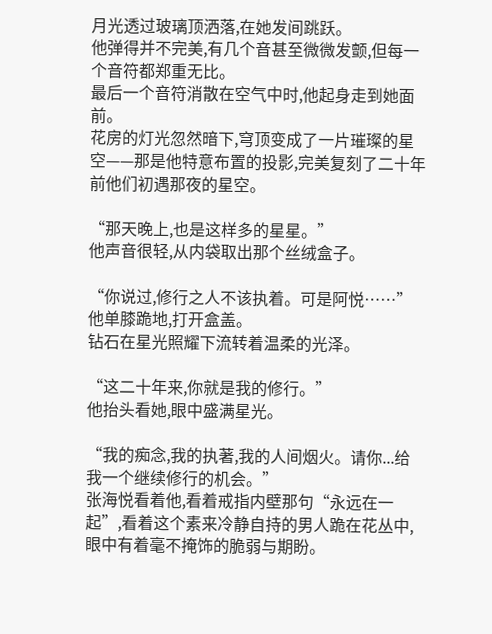月光透过玻璃顶洒落,在她发间跳跃。
他弹得并不完美,有几个音甚至微微发颤,但每一个音符都郑重无比。
最后一个音符消散在空气中时,他起身走到她面前。
花房的灯光忽然暗下,穹顶变成了一片璀璨的星空——那是他特意布置的投影,完美复刻了二十年前他们初遇那夜的星空。

“那天晚上,也是这样多的星星。”
他声音很轻,从内袋取出那个丝绒盒子。

“你说过,修行之人不该执着。可是阿悦……”
他单膝跪地,打开盒盖。
钻石在星光照耀下流转着温柔的光泽。

“这二十年来,你就是我的修行。”
他抬头看她,眼中盛满星光。

“我的痴念,我的执著,我的人间烟火。请你...给我一个继续修行的机会。”
张海悦看着他,看着戒指内壁那句“永远在一起”,看着这个素来冷静自持的男人跪在花丛中,眼中有着毫不掩饰的脆弱与期盼。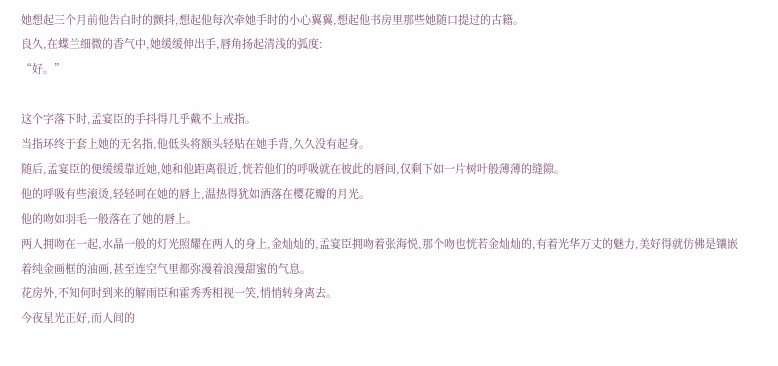她想起三个月前他告白时的颤抖,想起他每次牵她手时的小心翼翼,想起他书房里那些她随口提过的古籍。
良久,在蝶兰细微的香气中,她缓缓伸出手,唇角扬起清浅的弧度:
“好。”

这个字落下时,孟宴臣的手抖得几乎戴不上戒指。
当指环终于套上她的无名指,他低头将额头轻贴在她手背,久久没有起身。
随后,孟宴臣的便缓缓靠近她,她和他距离很近,恍若他们的呼吸就在彼此的唇间,仅剩下如一片树叶般薄薄的缝隙。
他的呼吸有些滚烫,轻轻呵在她的唇上,温热得犹如洒落在樱花瓣的月光。
他的吻如羽毛一般落在了她的唇上。
两人拥吻在一起,水晶一般的灯光照耀在两人的身上,金灿灿的,孟宴臣拥吻着张海悦,那个吻也恍若金灿灿的,有着光华万丈的魅力,美好得就仿佛是镶嵌着纯金画框的油画,甚至连空气里都弥漫着浪漫甜蜜的气息。
花房外,不知何时到来的解雨臣和霍秀秀相视一笑,悄悄转身离去。
今夜星光正好,而人间的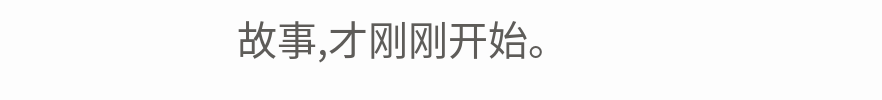故事,才刚刚开始。